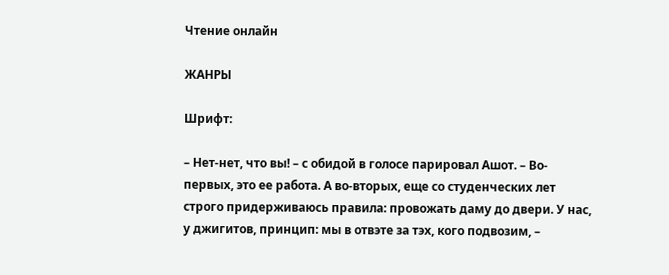Чтение онлайн

ЖАНРЫ

Шрифт:

– Нет-нет, что вы! – с обидой в голосе парировал Ашот. – Во-первых, это ее работа. А во-вторых, еще со студенческих лет строго придерживаюсь правила: провожать даму до двери. У нас, у джигитов, принцип: мы в отвэте за тэх, кого подвозим, –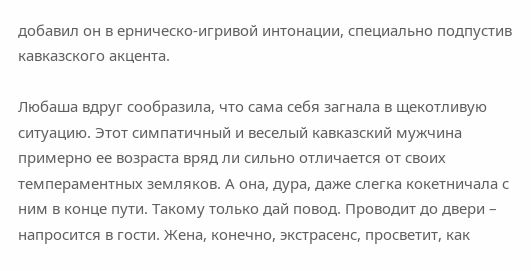добавил он в ерническо-игривой интонации, специально подпустив кавказского акцента.

Любаша вдруг сообразила, что сама себя загнала в щекотливую ситуацию. Этот симпатичный и веселый кавказский мужчина примерно ее возраста вряд ли сильно отличается от своих темпераментных земляков. А она, дура, даже слегка кокетничала с ним в конце пути. Такому только дай повод. Проводит до двери – напросится в гости. Жена, конечно, экстрасенс, просветит, как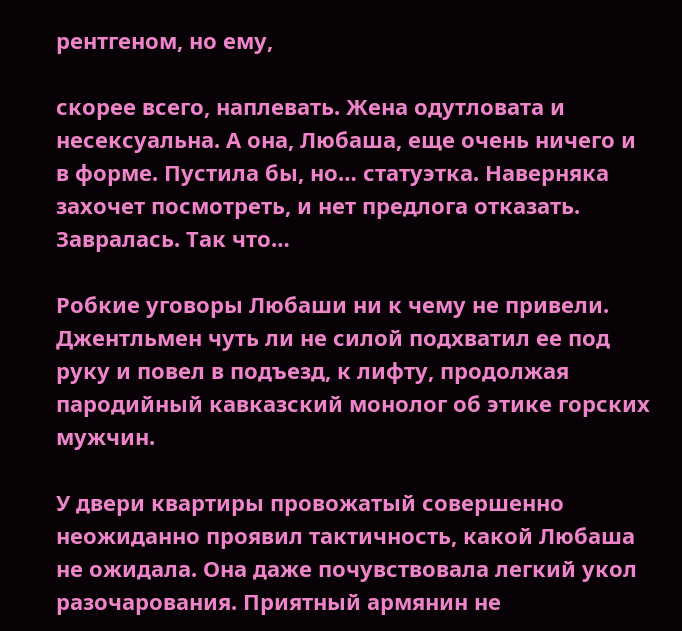рентгеном, но ему,

скорее всего, наплевать. Жена одутловата и несексуальна. А она, Любаша, еще очень ничего и в форме. Пустила бы, но… статуэтка. Наверняка захочет посмотреть, и нет предлога отказать. Завралась. Так что…

Робкие уговоры Любаши ни к чему не привели. Джентльмен чуть ли не силой подхватил ее под руку и повел в подъезд, к лифту, продолжая пародийный кавказский монолог об этике горских мужчин.

У двери квартиры провожатый совершенно неожиданно проявил тактичность, какой Любаша не ожидала. Она даже почувствовала легкий укол разочарования. Приятный армянин не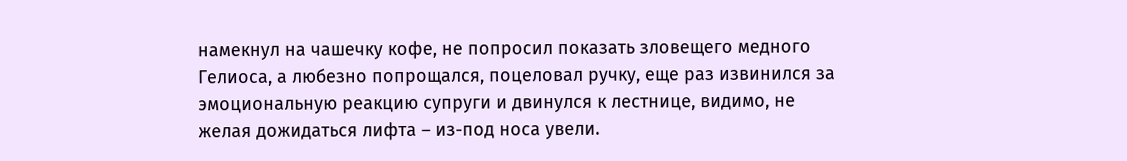намекнул на чашечку кофе, не попросил показать зловещего медного Гелиоса, а любезно попрощался, поцеловал ручку, еще раз извинился за эмоциональную реакцию супруги и двинулся к лестнице, видимо, не желая дожидаться лифта – из-под носа увели.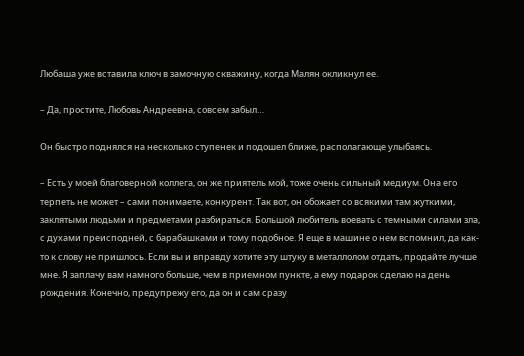Любаша уже вставила ключ в замочную скважину, когда Малян окликнул ее.

– Да, простите, Любовь Андреевна, совсем забыл…

Он быстро поднялся на несколько ступенек и подошел ближе, располагающе улыбаясь.

– Есть у моей благоверной коллега, он же приятель мой, тоже очень сильный медиум. Она его терпеть не может – сами понимаете, конкурент. Так вот, он обожает со всякими там жуткими, заклятыми людьми и предметами разбираться. Большой любитель воевать с темными силами зла, с духами преисподней, с барабашками и тому подобное. Я еще в машине о нем вспомнил, да как-то к слову не пришлось. Если вы и вправду хотите эту штуку в металлолом отдать, продайте лучше мне. Я заплачу вам намного больше, чем в приемном пункте, а ему подарок сделаю на день рождения. Конечно, предупрежу его, да он и сам сразу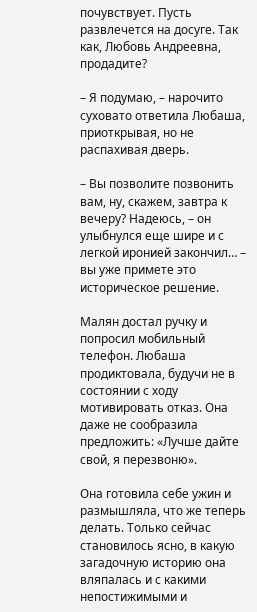почувствует. Пусть развлечется на досуге. Так как, Любовь Андреевна, продадите?

– Я подумаю, – нарочито суховато ответила Любаша, приоткрывая, но не распахивая дверь.

– Вы позволите позвонить вам, ну, скажем, завтра к вечеру? Надеюсь, – он улыбнулся еще шире и с легкой иронией закончил… – вы уже примете это историческое решение.

Малян достал ручку и попросил мобильный телефон. Любаша продиктовала, будучи не в состоянии с ходу мотивировать отказ. Она даже не сообразила предложить: «Лучше дайте свой, я перезвоню».

Она готовила себе ужин и размышляла, что же теперь делать. Только сейчас становилось ясно, в какую загадочную историю она вляпалась и с какими непостижимыми и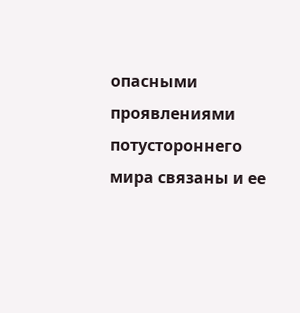опасными проявлениями потустороннего мира связаны и ее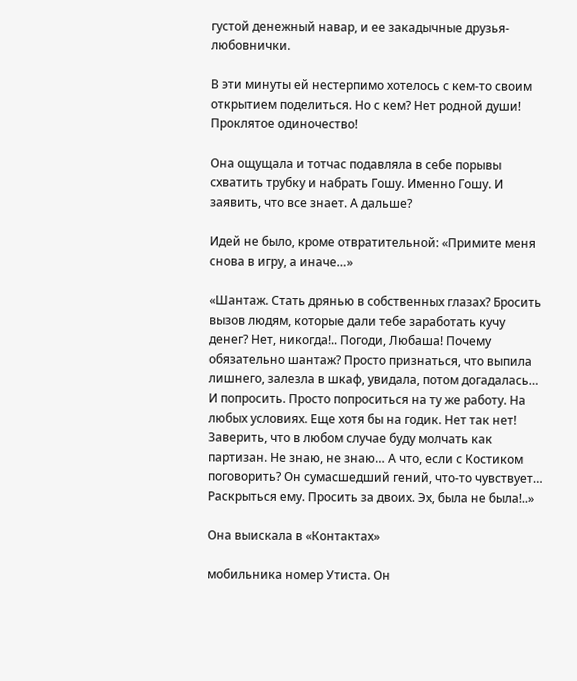густой денежный навар, и ее закадычные друзья-любовнички.

В эти минуты ей нестерпимо хотелось с кем-то своим открытием поделиться. Но с кем? Нет родной души! Проклятое одиночество!

Она ощущала и тотчас подавляла в себе порывы схватить трубку и набрать Гошу. Именно Гошу. И заявить, что все знает. А дальше?

Идей не было, кроме отвратительной: «Примите меня снова в игру, а иначе…»

«Шантаж. Стать дрянью в собственных глазах? Бросить вызов людям, которые дали тебе заработать кучу денег? Нет, никогда!.. Погоди, Любаша! Почему обязательно шантаж? Просто признаться, что выпила лишнего, залезла в шкаф, увидала, потом догадалась… И попросить. Просто попроситься на ту же работу. На любых условиях. Еще хотя бы на годик. Нет так нет! Заверить, что в любом случае буду молчать как партизан. Не знаю, не знаю… А что, если с Костиком поговорить? Он сумасшедший гений, что-то чувствует… Раскрыться ему. Просить за двоих. Эх, была не была!..»

Она выискала в «Контактах»

мобильника номер Утиста. Он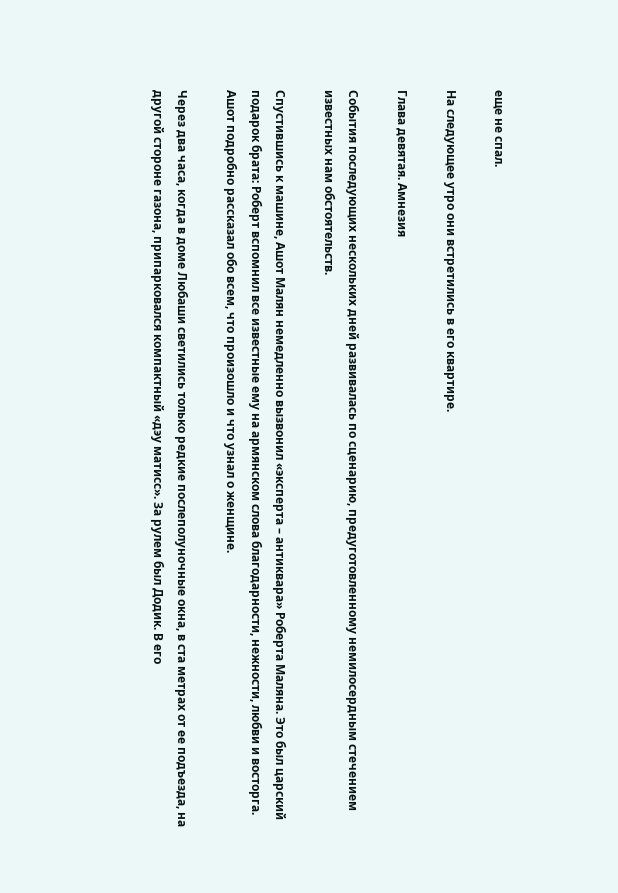еще не спал.

На следующее утро они встретились в его квартире.

Глава девятая. Амнезия

События последующих нескольких дней развивалась по сценарию, предуготовленному немилосердным стечением известных нам обстоятельств.

Спустившись к машине, Ашот Малян немедленно вызвонил «эксперта – антиквара» Роберта Маляна. Это был царский подарок брата: Роберт вспомнил все известные ему на армянском слова благодарности, нежности, любви и восторга. Ашот подробно рассказал обо всем, что произошло и что узнал о женщине.

Через два часа, когда в доме Любаши светились только редкие послеполуночные окна, в ста метрах от ее подъезда, на другой стороне газона, припарковался компактный «дэу матисс». За рулем был Додик. В его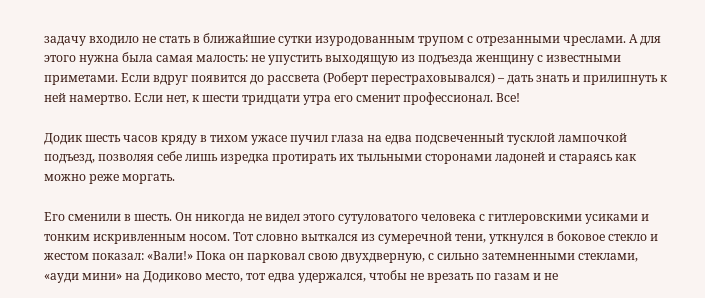задачу входило не стать в ближайшие сутки изуродованным трупом с отрезанными чреслами. А для этого нужна была самая малость: не упустить выходящую из подъезда женщину с известными приметами. Если вдруг появится до рассвета (Роберт перестраховывался) – дать знать и прилипнуть к ней намертво. Если нет, к шести тридцати утра его сменит профессионал. Все!

Додик шесть часов кряду в тихом ужасе пучил глаза на едва подсвеченный тусклой лампочкой подъезд, позволяя себе лишь изредка протирать их тыльными сторонами ладоней и стараясь как можно реже моргать.

Его сменили в шесть. Он никогда не видел этого сутуловатого человека с гитлеровскими усиками и тонким искривленным носом. Тот словно выткался из сумеречной тени, уткнулся в боковое стекло и жестом показал: «Вали!» Пока он парковал свою двухдверную, с сильно затемненными стеклами, «ауди мини» на Додиково место, тот едва удержался, чтобы не врезать по газам и не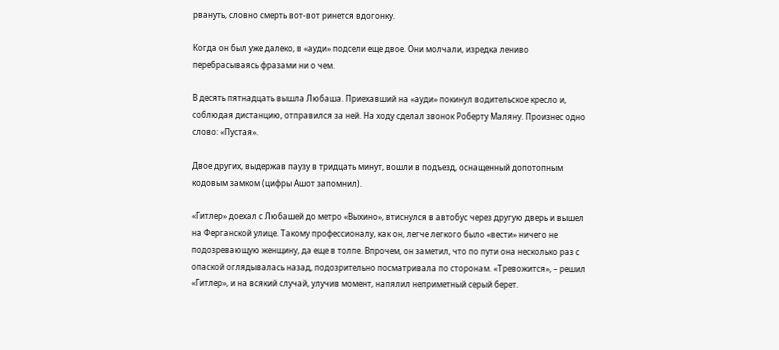рвануть, словно смерть вот-вот ринется вдогонку.

Когда он был уже далеко, в «ауди» подсели еще двое. Они молчали, изредка лениво перебрасываясь фразами ни о чем.

В десять пятнадцать вышла Любаша. Приехавший на «ауди» покинул водительское кресло и, соблюдая дистанцию, отправился за ней. На ходу сделал звонок Роберту Маляну. Произнес одно слово: «Пустая».

Двое других, выдержав паузу в тридцать минут, вошли в подъезд, оснащенный допотопным кодовым замком (цифры Ашот запомнил).

«Гитлер» доехал с Любашей до метро «Выхино», втиснулся в автобус через другую дверь и вышел на Ферганской улице. Такому профессионалу, как он, легче легкого было «вести» ничего не подозревающую женщину, да еще в толпе. Впрочем, он заметил, что по пути она несколько раз с опаской оглядывалась назад, подозрительно посматривала по сторонам. «Тревожится», – решил «Гитлер», и на всякий случай, улучив момент, напялил неприметный серый берет.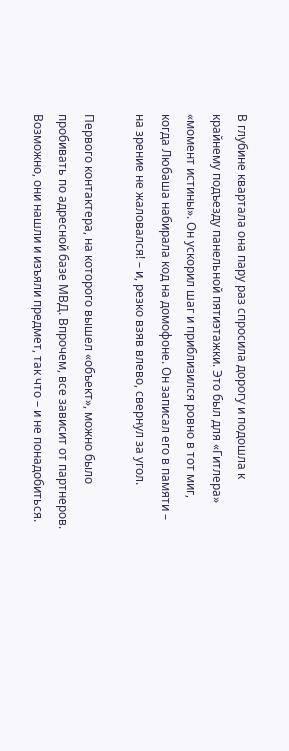В глубине квартала она пару раз спросила дорогу и подошла к крайнему подъезду панельной пятиэтажки. Это был для «Гитлера» «момент истины». Он ускорил шаг и приблизился ровно в тот миг, когда Любаша набирала код на домофоне. Он записал его в памяти – на зрение не жаловался! – и, резко взяв влево, свернул за угол.

Первого контактера, на которого вышел «объект», можно было пробивать по адресной базе МВД. Впрочем, все зависит от партнеров. Возможно, они нашли и изъяли предмет, так что – и не понадобиться.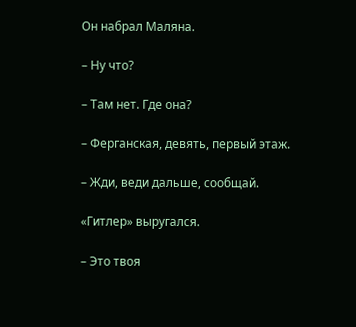Он набрал Маляна.

– Ну что?

– Там нет. Где она?

– Ферганская, девять, первый этаж.

– Жди, веди дальше, сообщай.

«Гитлер» выругался.

– Это твоя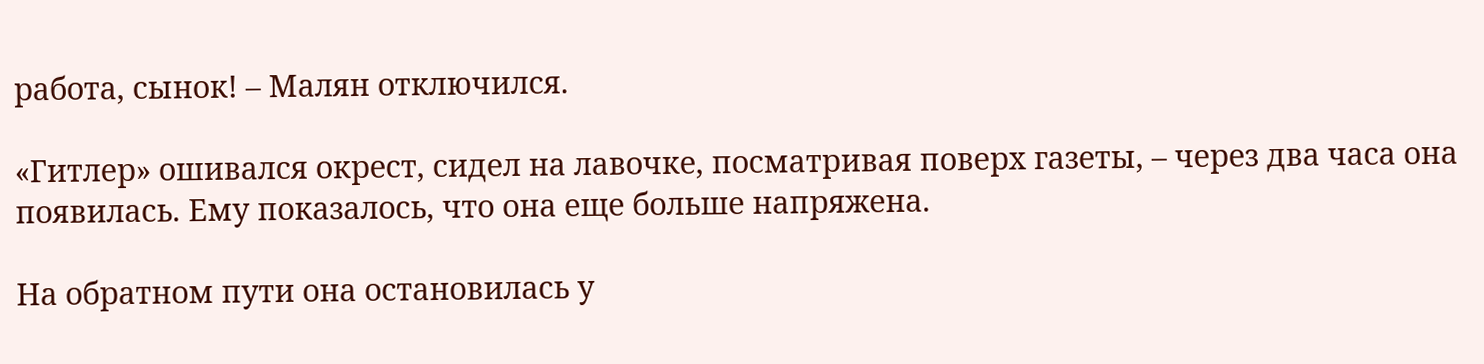работа, сынок! – Малян отключился.

«Гитлер» ошивался окрест, сидел на лавочке, посматривая поверх газеты, – через два часа она появилась. Ему показалось, что она еще больше напряжена.

На обратном пути она остановилась у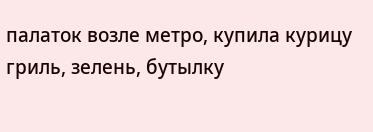палаток возле метро, купила курицу гриль, зелень, бутылку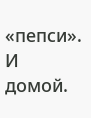«пепси». И домой.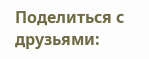Поделиться с друзьями: